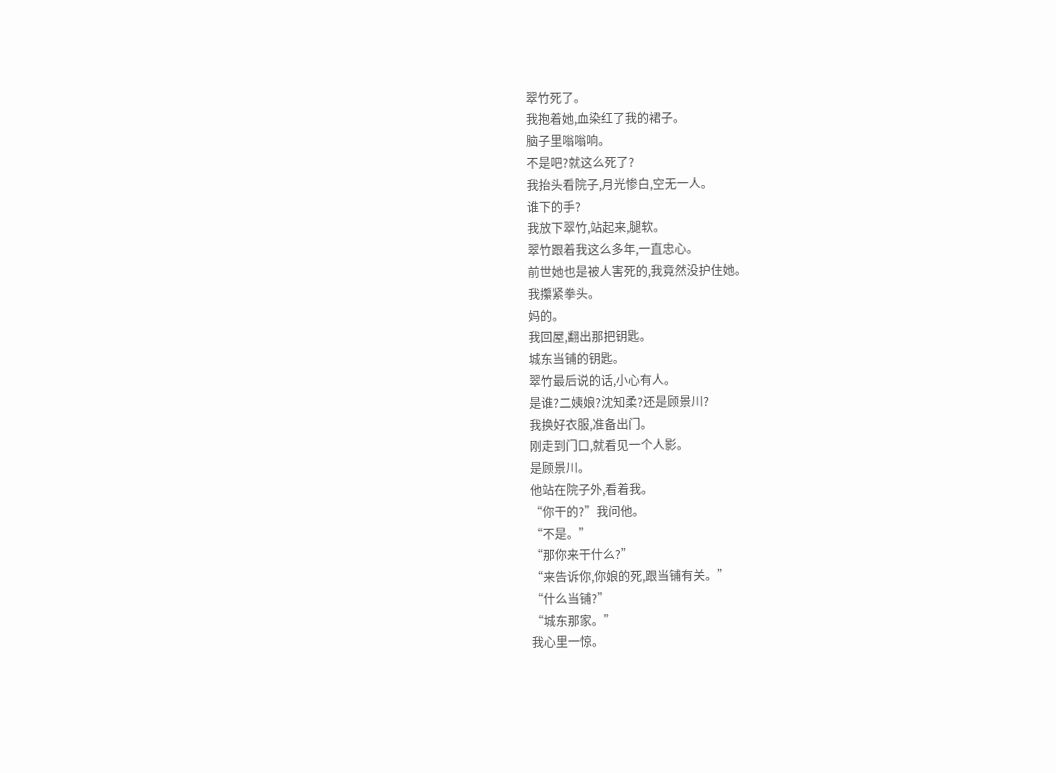翠竹死了。
我抱着她,血染红了我的裙子。
脑子里嗡嗡响。
不是吧?就这么死了?
我抬头看院子,月光惨白,空无一人。
谁下的手?
我放下翠竹,站起来,腿软。
翠竹跟着我这么多年,一直忠心。
前世她也是被人害死的,我竟然没护住她。
我攥紧拳头。
妈的。
我回屋,翻出那把钥匙。
城东当铺的钥匙。
翠竹最后说的话,小心有人。
是谁?二姨娘?沈知柔?还是顾景川?
我换好衣服,准备出门。
刚走到门口,就看见一个人影。
是顾景川。
他站在院子外,看着我。
“你干的?”我问他。
“不是。”
“那你来干什么?”
“来告诉你,你娘的死,跟当铺有关。”
“什么当铺?”
“城东那家。”
我心里一惊。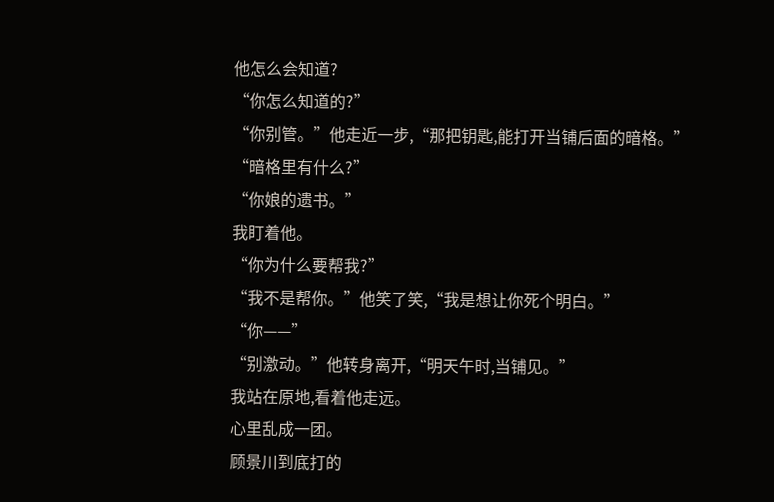他怎么会知道?
“你怎么知道的?”
“你别管。”他走近一步,“那把钥匙,能打开当铺后面的暗格。”
“暗格里有什么?”
“你娘的遗书。”
我盯着他。
“你为什么要帮我?”
“我不是帮你。”他笑了笑,“我是想让你死个明白。”
“你——”
“别激动。”他转身离开,“明天午时,当铺见。”
我站在原地,看着他走远。
心里乱成一团。
顾景川到底打的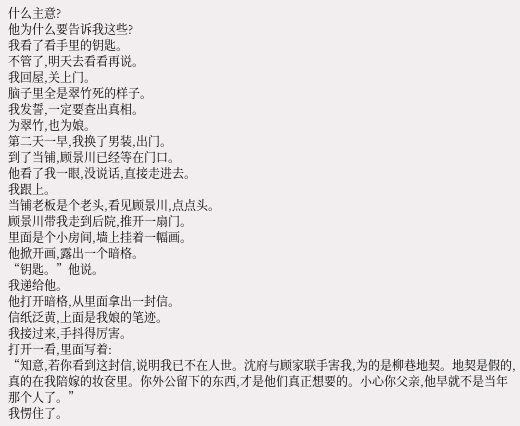什么主意?
他为什么要告诉我这些?
我看了看手里的钥匙。
不管了,明天去看看再说。
我回屋,关上门。
脑子里全是翠竹死的样子。
我发誓,一定要查出真相。
为翠竹,也为娘。
第二天一早,我换了男装,出门。
到了当铺,顾景川已经等在门口。
他看了我一眼,没说话,直接走进去。
我跟上。
当铺老板是个老头,看见顾景川,点点头。
顾景川带我走到后院,推开一扇门。
里面是个小房间,墙上挂着一幅画。
他掀开画,露出一个暗格。
“钥匙。”他说。
我递给他。
他打开暗格,从里面拿出一封信。
信纸泛黄,上面是我娘的笔迹。
我接过来,手抖得厉害。
打开一看,里面写着:
“知意,若你看到这封信,说明我已不在人世。沈府与顾家联手害我,为的是柳巷地契。地契是假的,真的在我陪嫁的妆奁里。你外公留下的东西,才是他们真正想要的。小心你父亲,他早就不是当年那个人了。”
我愣住了。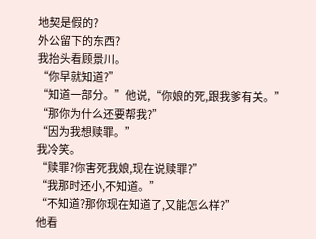地契是假的?
外公留下的东西?
我抬头看顾景川。
“你早就知道?”
“知道一部分。”他说,“你娘的死,跟我爹有关。”
“那你为什么还要帮我?”
“因为我想赎罪。”
我冷笑。
“赎罪?你害死我娘,现在说赎罪?”
“我那时还小,不知道。”
“不知道?那你现在知道了,又能怎么样?”
他看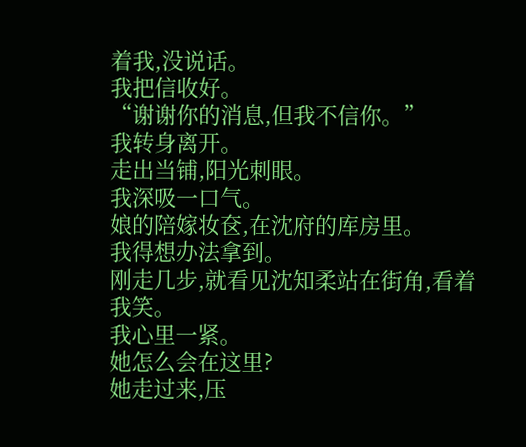着我,没说话。
我把信收好。
“谢谢你的消息,但我不信你。”
我转身离开。
走出当铺,阳光刺眼。
我深吸一口气。
娘的陪嫁妆奁,在沈府的库房里。
我得想办法拿到。
刚走几步,就看见沈知柔站在街角,看着我笑。
我心里一紧。
她怎么会在这里?
她走过来,压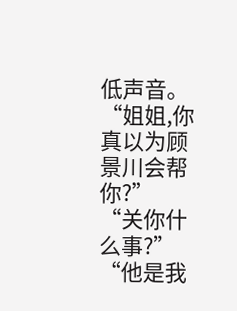低声音。
“姐姐,你真以为顾景川会帮你?”
“关你什么事?”
“他是我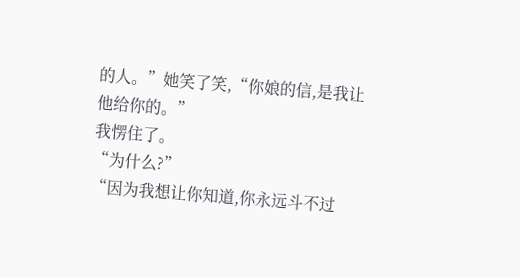的人。”她笑了笑,“你娘的信,是我让他给你的。”
我愣住了。
“为什么?”
“因为我想让你知道,你永远斗不过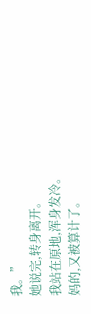我。”
她说完,转身离开。
我站在原地,浑身发冷。
妈的,又被算计了。